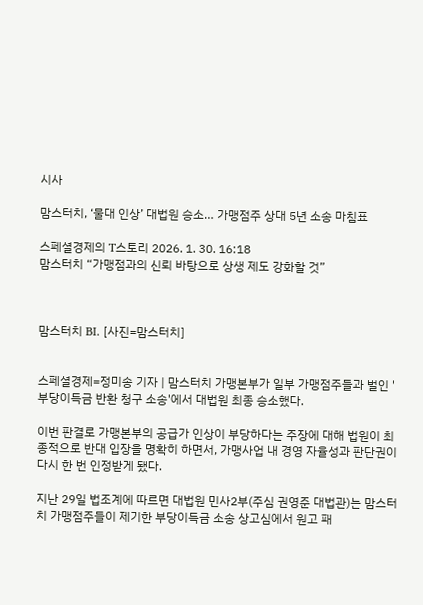시사

맘스터치, ‘물대 인상’ 대법원 승소… 가맹점주 상대 5년 소송 마침표

스페셜경제의 T스토리 2026. 1. 30. 16:18
맘스터치 “가맹점과의 신뢰 바탕으로 상생 제도 강화할 것”



맘스터치 BI. [사진=맘스터치]


스페셜경제=정미송 기자 | 맘스터치 가맹본부가 일부 가맹점주들과 벌인 '부당이득금 반환 청구 소송'에서 대법원 최종 승소했다.

이번 판결로 가맹본부의 공급가 인상이 부당하다는 주장에 대해 법원이 최종적으로 반대 입장을 명확히 하면서, 가맹사업 내 경영 자율성과 판단권이 다시 한 번 인정받게 됐다.

지난 29일 법조계에 따르면 대법원 민사2부(주심 권영준 대법관)는 맘스터치 가맹점주들이 제기한 부당이득금 소송 상고심에서 원고 패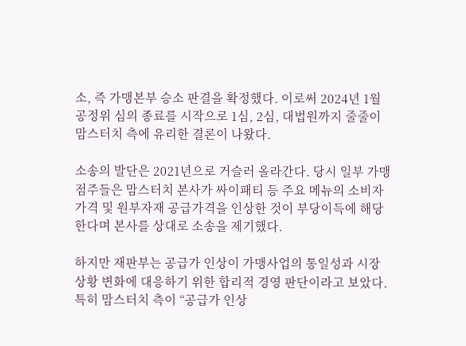소, 즉 가맹본부 승소 판결을 확정했다. 이로써 2024년 1월 공정위 심의 종료를 시작으로 1심, 2심, 대법원까지 줄줄이 맘스터치 측에 유리한 결론이 나왔다.

소송의 발단은 2021년으로 거슬러 올라간다. 당시 일부 가맹점주들은 맘스터치 본사가 싸이패티 등 주요 메뉴의 소비자가격 및 원부자재 공급가격을 인상한 것이 부당이득에 해당한다며 본사를 상대로 소송을 제기했다.

하지만 재판부는 공급가 인상이 가맹사업의 통일성과 시장 상황 변화에 대응하기 위한 합리적 경영 판단이라고 보았다. 특히 맘스터치 측이 “공급가 인상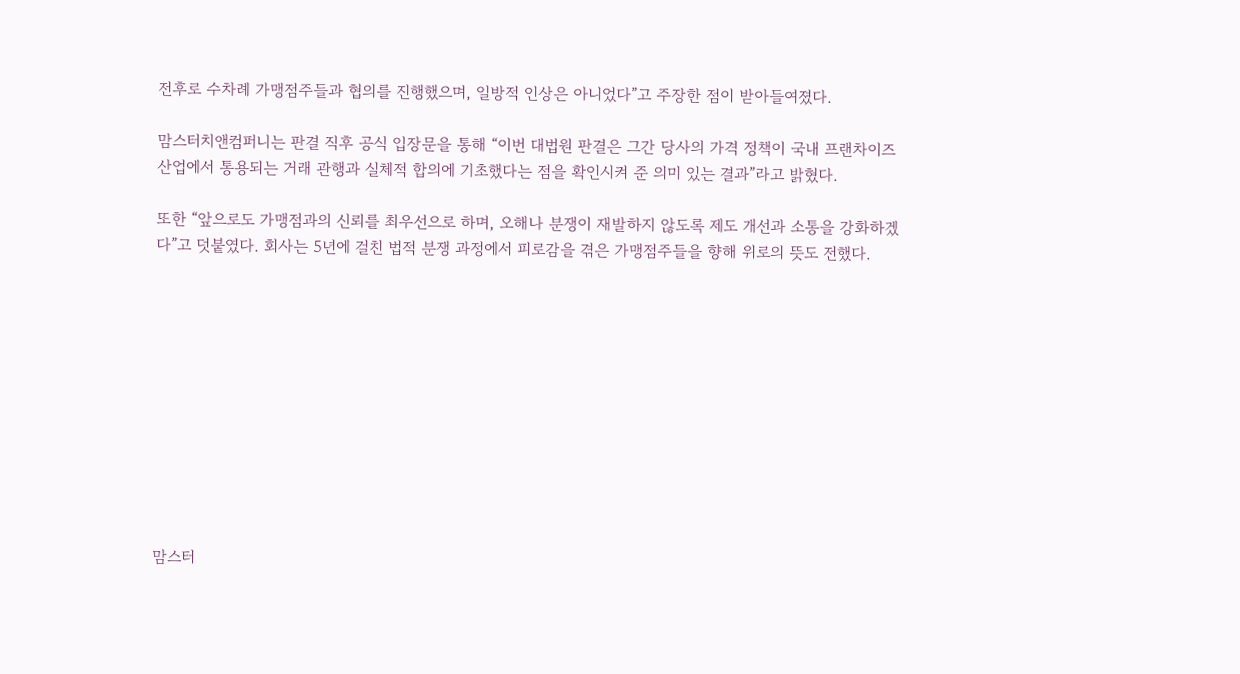전후로 수차례 가맹점주들과 협의를 진행했으며, 일방적 인상은 아니었다”고 주장한 점이 받아들여졌다.

맘스터치앤컴퍼니는 판결 직후 공식 입장문을 통해 “이번 대법원 판결은 그간 당사의 가격 정책이 국내 프랜차이즈 산업에서 통용되는 거래 관행과 실체적 합의에 기초했다는 점을 확인시켜 준 의미 있는 결과”라고 밝혔다.

또한 “앞으로도 가맹점과의 신뢰를 최우선으로 하며, 오해나 분쟁이 재발하지 않도록 제도 개선과 소통을 강화하겠다”고 덧붙였다. 회사는 5년에 걸친 법적 분쟁 과정에서 피로감을 겪은 가맹점주들을 향해 위로의 뜻도 전했다.











맘스터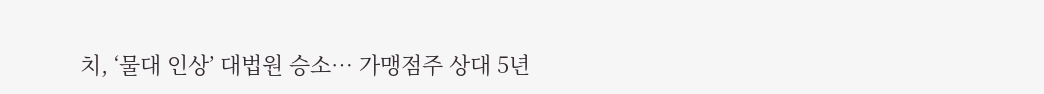치, ‘물대 인상’ 대법원 승소… 가맹점주 상대 5년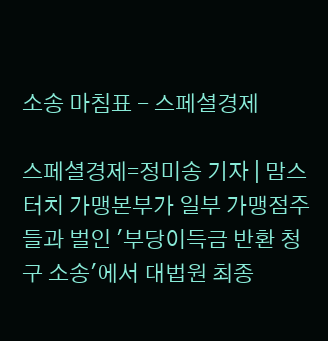소송 마침표 - 스페셜경제

스페셜경제=정미송 기자 | 맘스터치 가맹본부가 일부 가맹점주들과 벌인 '부당이득금 반환 청구 소송'에서 대법원 최종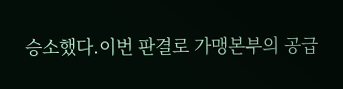승소했다.이번 판결로 가맹본부의 공급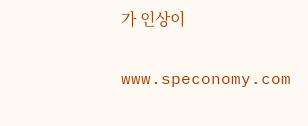가 인상이

www.speconomy.com